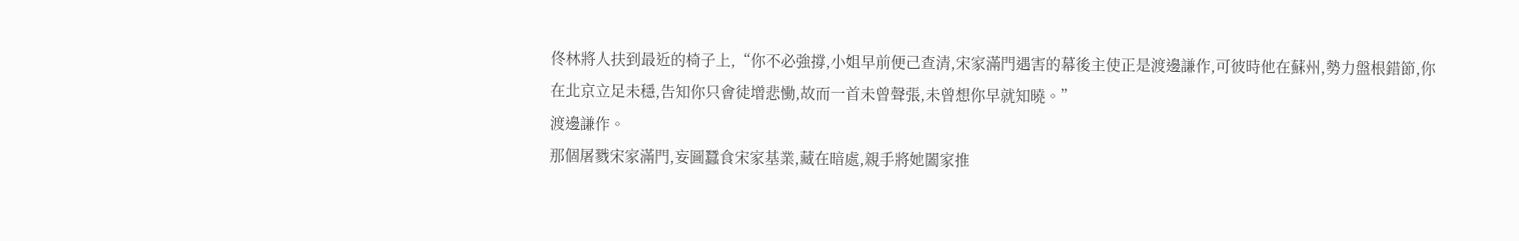佟林將人扶到最近的椅子上,“你不必強撐,小姐早前便己查清,宋家滿門遇害的幕後主使正是渡邊謙作,可彼時他在蘇州,勢力盤根錯節,你在北京立足未穩,告知你只會徒增悲慟,故而一首未曾聲張,未曾想你早就知曉。”
渡邊謙作。
那個屠戮宋家滿門,妄圖蠶食宋家基業,藏在暗處,親手將她闔家推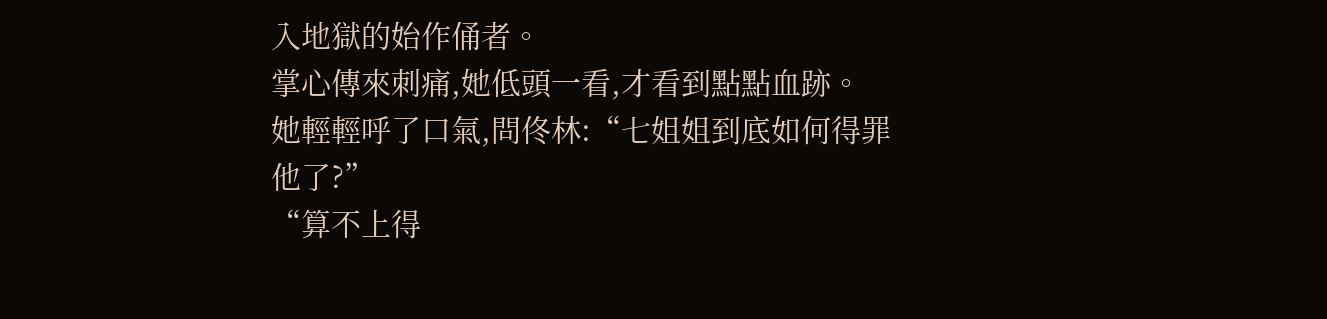入地獄的始作俑者。
掌心傳來刺痛,她低頭一看,才看到點點血跡。
她輕輕呼了口氣,問佟林:“七姐姐到底如何得罪他了?”
“算不上得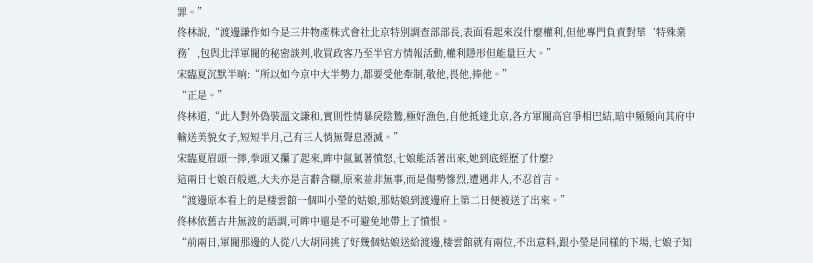罪。”
佟林說,“渡邊謙作如今是三井物產株式會社北京特別調查部部長,表面看起來沒什麼權利,但他專門負責對華‘特殊業務’,包與北洋軍閥的秘密談判,收買政客乃至半官方情報活動,權利隱形但能量巨大。”
宋臨夏沉默半晌:“所以如今京中大半勢力,都要受他牽制,敬他,畏他,捧他。”
“正是。”
佟林道,“此人對外偽裝溫文謙和,實則性情暴戾陰鷙,極好漁色,自他抵達北京,各方軍閥高官爭相巴結,暗中頻頻向其府中輸送美貌女子,短短半月,己有三人悄無聲息湮滅。”
宋臨夏眉頭一擰,拳頭又攥了起來,眸中氤氳著憤怒,七娘能活著出來,她到底經歷了什麼?
這兩日七娘百般遮,大夫亦是言辭含糊,原來並非無事,而是傷勢慘烈,遭遇非人,不忍首言。
“渡邊原本看上的是棲雲館一個叫小瑩的姑娘,那姑娘到渡邊府上第二日便被送了出來。”
佟林依舊古井無波的語調,可眸中還是不可避免地帶上了憤恨。
“前兩日,軍閥那邊的人從八大胡同挑了好幾個姑娘送給渡邊,棲雲館就有兩位,不出意料,跟小瑩是同樣的下場,七娘子知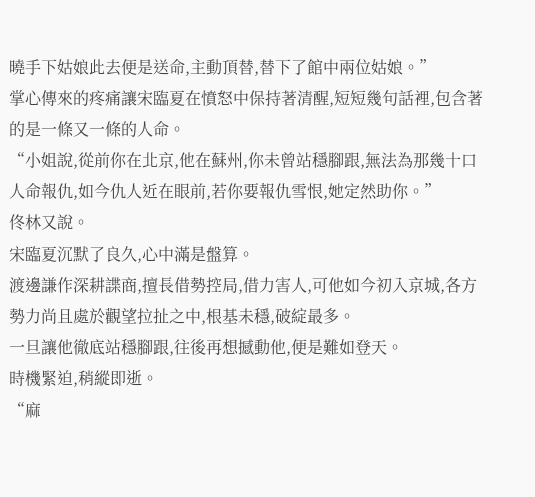曉手下姑娘此去便是送命,主動頂替,替下了館中兩位姑娘。”
掌心傳來的疼痛讓宋臨夏在憤怒中保持著清醒,短短幾句話裡,包含著的是一條又一條的人命。
“小姐說,從前你在北京,他在蘇州,你未曾站穩腳跟,無法為那幾十口人命報仇,如今仇人近在眼前,若你要報仇雪恨,她定然助你。”
佟林又說。
宋臨夏沉默了良久,心中滿是盤算。
渡邊謙作深耕諜商,擅長借勢控局,借力害人,可他如今初入京城,各方勢力尚且處於觀望拉扯之中,根基未穩,破綻最多。
一旦讓他徹底站穩腳跟,往後再想撼動他,便是難如登天。
時機緊迫,稍縱即逝。
“麻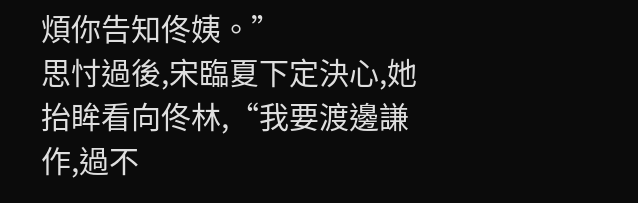煩你告知佟姨。”
思忖過後,宋臨夏下定決心,她抬眸看向佟林,“我要渡邊謙作,過不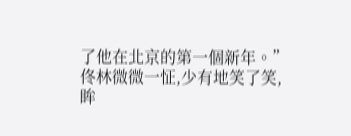了他在北京的第一個新年。”
佟林微微一怔,少有地笑了笑,眸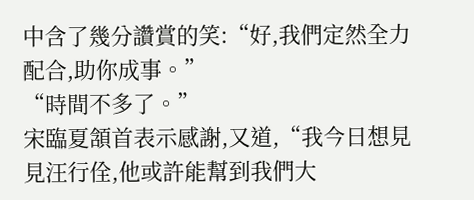中含了幾分讚賞的笑:“好,我們定然全力配合,助你成事。”
“時間不多了。”
宋臨夏頷首表示感謝,又道,“我今日想見見汪行佺,他或許能幫到我們大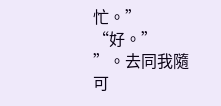忙。”
“好。”
”。去同我隨可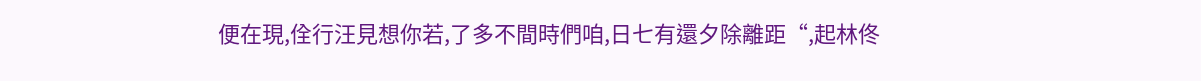便在現,佺行汪見想你若,了多不間時們咱,日七有還夕除離距“,起林佟